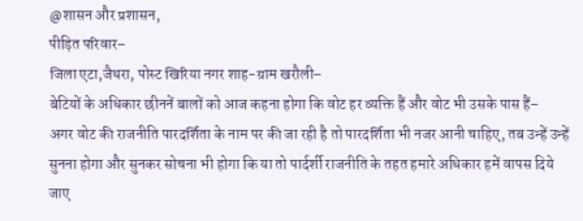@शासन और प्रशासन,
पीड़ित परिवार–
जिला एटा,जैथरा, पोस्ट खिरिया नगर शाह-ग्राम खरौली–
बेटियों के अधिकार छीननें बालों को आज कहना होगा कि वोट हर व्यक्ति हैं और वोट भी उसके पास हैं–
अगर वोट की राजनीति पारदर्शिता के नाम पर की जा रही है तो पारदर्शिता भी नजर आनी चाहिए, तब उन्हें उन्हें सुनना होगा और सुनकर सोचना भी होगा कि या तो पार्दर्शी राजनीति के तहत हमारे अधिकार हमें वापस दिये जाए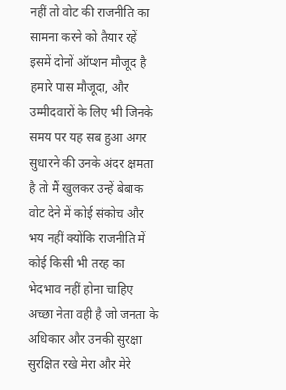नहीं तो वोट की राजनीति का सामना करने को तैयार रहें इसमें दोनों ऑप्शन मौजूद है हमारे पास मौजूदा, और उम्मीदवारों के लिए भी जिनके समय पर यह सब हुआ अगर सुधारने की उनके अंदर क्षमता है तो मैं खुलकर उन्हें बेबाक वोट देने में कोई संकोच और भय नहीं क्योंकि राजनीति में कोई किसी भी तरह का भेदभाव नहीं होना चाहिए अच्छा नेता वही है जो जनता के अधिकार और उनकी सुरक्षा सुरक्षित रखे मेरा और मेरे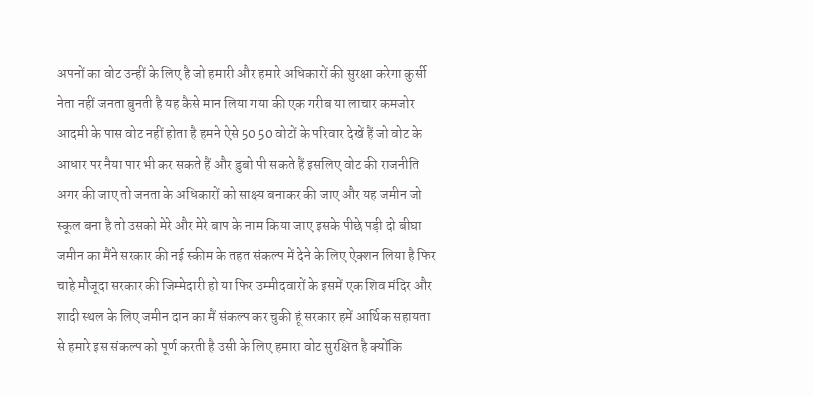अपनों का वोट उन्हीं के लिए है जो हमारी और हमारे अधिकारों की सुरक्षा करेगा कुर्सी नेता नहीं जनता बुनती है यह कैसे मान लिया गया की एक गरीब या लाचार कमजोर आदमी के पास वोट नहीं होता है हमने ऐसे 50 50 वोटों के परिवार देखें हैं जो वोट के आधार पर नैया पार भी कर सकते हैं और डुबो पी सकते हैं इसलिए वोट की राजनीति अगर की जाए तो जनता के अधिकारों को साक्ष्य बनाकर की जाए और यह जमीन जो स्कूल बना है तो उसको मेरे और मेरे बाप के नाम किया जाए इसके पीछे पड़ी दो बीघा जमीन का मैंने सरकार की नई स्कीम के तहत संकल्प में देने के लिए ऐक्शन लिया है फिर चाहे मौजूदा सरकार की जिम्मेदारी हो या फिर उम्मीदवारों के इसमें एक शिव मंदिर और शादी स्थल के लिए जमीन दान का मैं संकल्प कर चुकी हूं सरकार हमें आर्थिक सहायता से हमारे इस संकल्प को पूर्ण करती है उसी के लिए हमारा वोट सुरक्षित है क्योंकि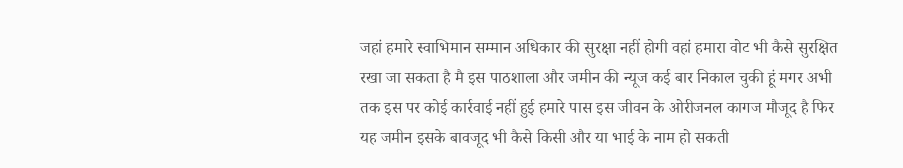जहां हमारे स्वाभिमान सम्मान अधिकार की सुरक्षा नहीं होगी वहां हमारा वोट भी कैसे सुरक्षित रखा जा सकता है मै इस पाठशाला और जमीन की न्यूज कई बार निकाल चुकी हूं मगर अभी तक इस पर कोई कार्रवाई नहीं हुई हमारे पास इस जीवन के ओरीजनल कागज मौजूद है फिर यह जमीन इसके बावजूद भी कैसे किसी और या भाई के नाम हो सकती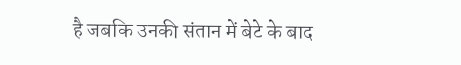है जबकि उनकी संतान में बेटे के बाद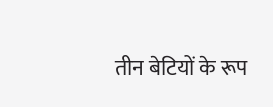तीन बेटियों के रूप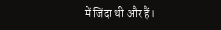में जिंदा थी और हैं।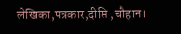लेखिका,पत्रकार,दीप्ति ,चौहान।